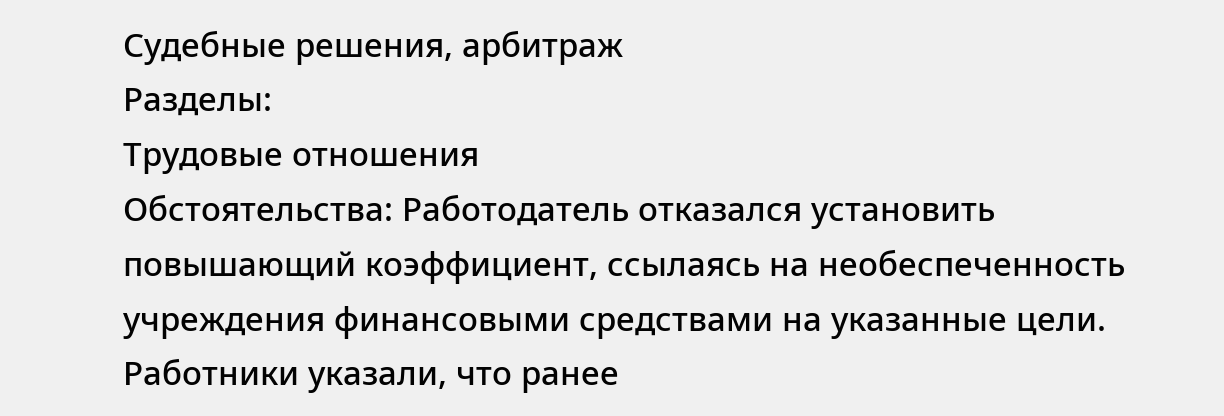Судебные решения, арбитраж
Разделы:
Трудовые отношения
Обстоятельства: Работодатель отказался установить повышающий коэффициент, ссылаясь на необеспеченность учреждения финансовыми средствами на указанные цели. Работники указали, что ранее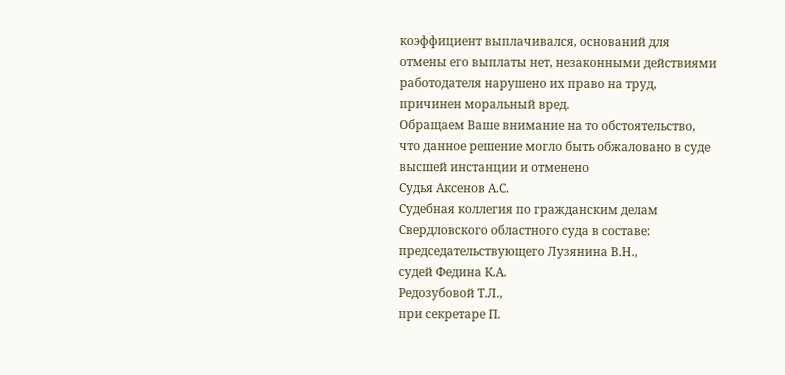коэффициент выплачивался, оснований для отмены его выплаты нет, незаконными действиями работодателя нарушено их право на труд, причинен моральный вред.
Обращаем Ваше внимание на то обстоятельство, что данное решение могло быть обжаловано в суде высшей инстанции и отменено
Судья Аксенов А.С.
Судебная коллегия по гражданским делам Свердловского областного суда в составе:
председательствующего Лузянина В.Н.,
судей Федина К.А.
Редозубовой Т.Л.,
при секретаре П.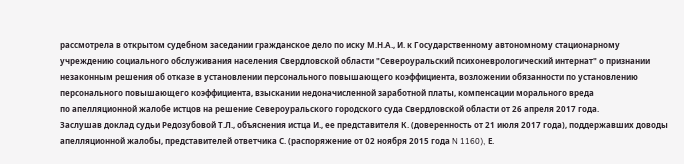рассмотрела в открытом судебном заседании гражданское дело по иску М.Н.А., И. к Государственному автономному стационарному учреждению социального обслуживания населения Свердловской области "Североуральский психоневрологический интернат" о признании незаконным решения об отказе в установлении персонального повышающего коэффициента, возложении обязанности по установлению персонального повышающего коэффициента, взыскании недоначисленной заработной платы, компенсации морального вреда
по апелляционной жалобе истцов на решение Североуральского городского суда Свердловской области от 26 апреля 2017 года.
Заслушав доклад судьи Редозубовой Т.Л., объяснения истца И., ее представителя К. (доверенность от 21 июля 2017 года), поддержавших доводы апелляционной жалобы, представителей ответчика С. (распоряжение от 02 ноября 2015 года N 1160), Е.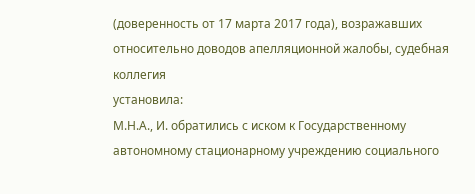(доверенность от 17 марта 2017 года), возражавших относительно доводов апелляционной жалобы, судебная коллегия
установила:
М.Н.А., И. обратились с иском к Государственному автономному стационарному учреждению социального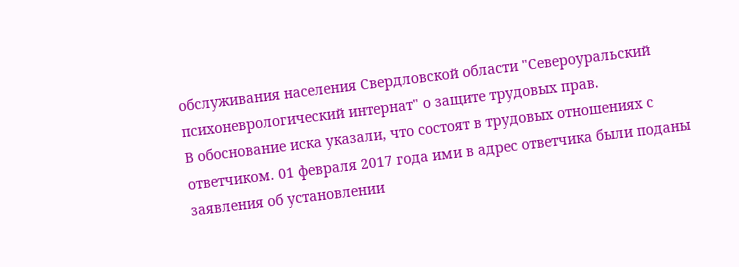обслуживания населения Свердловской области "Североуральский психоневрологический интернат" о защите трудовых прав.
В обоснование иска указали, что состоят в трудовых отношениях с ответчиком. 01 февраля 2017 года ими в адрес ответчика были поданы заявления об установлении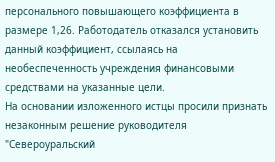персонального повышающего коэффициента в размере 1,26. Работодатель отказался установить данный коэффициент, ссылаясь на необеспеченность учреждения финансовыми средствами на указанные цели.
На основании изложенного истцы просили признать незаконным решение руководителя "Североуральский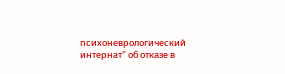психоневрологический интернат" об отказе в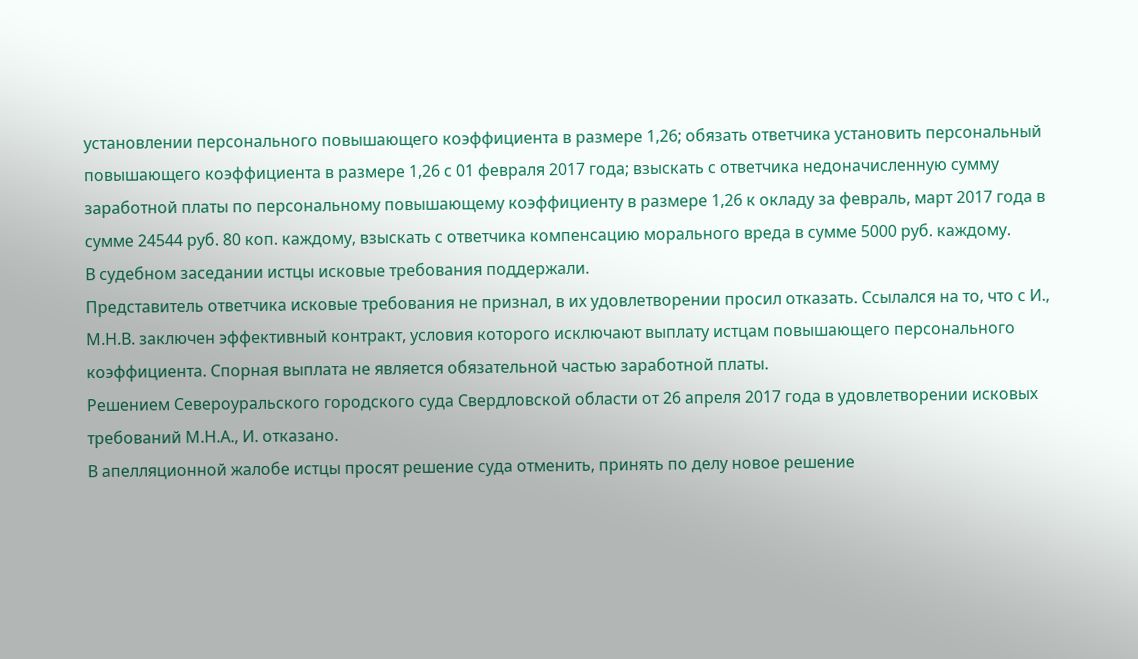установлении персонального повышающего коэффициента в размере 1,26; обязать ответчика установить персональный повышающего коэффициента в размере 1,26 с 01 февраля 2017 года; взыскать с ответчика недоначисленную сумму заработной платы по персональному повышающему коэффициенту в размере 1,26 к окладу за февраль, март 2017 года в сумме 24544 руб. 80 коп. каждому, взыскать с ответчика компенсацию морального вреда в сумме 5000 руб. каждому.
В судебном заседании истцы исковые требования поддержали.
Представитель ответчика исковые требования не признал, в их удовлетворении просил отказать. Ссылался на то, что с И., М.Н.В. заключен эффективный контракт, условия которого исключают выплату истцам повышающего персонального коэффициента. Спорная выплата не является обязательной частью заработной платы.
Решением Североуральского городского суда Свердловской области от 26 апреля 2017 года в удовлетворении исковых требований М.Н.А., И. отказано.
В апелляционной жалобе истцы просят решение суда отменить, принять по делу новое решение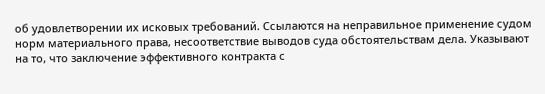об удовлетворении их исковых требований. Ссылаются на неправильное применение судом норм материального права, несоответствие выводов суда обстоятельствам дела. Указывают на то, что заключение эффективного контракта с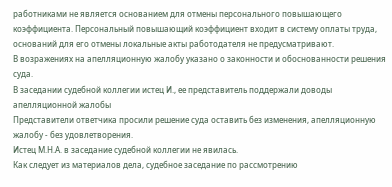работниками не является основанием для отмены персонального повышающего коэффициента. Персональный повышающий коэффициент входит в систему оплаты труда, оснований для его отмены локальные акты работодателя не предусматривают.
В возражениях на апелляционную жалобу указано о законности и обоснованности решения суда.
В заседании судебной коллегии истец И., ее представитель поддержали доводы апелляционной жалобы
Представители ответчика просили решение суда оставить без изменения, апелляционную жалобу - без удовлетворения.
Истец М.Н.А. в заседание судебной коллегии не явилась.
Как следует из материалов дела, судебное заседание по рассмотрению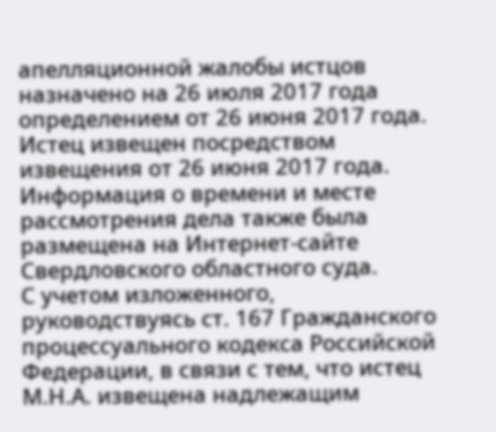апелляционной жалобы истцов назначено на 26 июля 2017 года определением от 26 июня 2017 года. Истец извещен посредством извещения от 26 июня 2017 года. Информация о времени и месте рассмотрения дела также была размещена на Интернет-сайте Свердловского областного суда.
С учетом изложенного, руководствуясь ст. 167 Гражданского процессуального кодекса Российской Федерации, в связи с тем, что истец М.Н.А. извещена надлежащим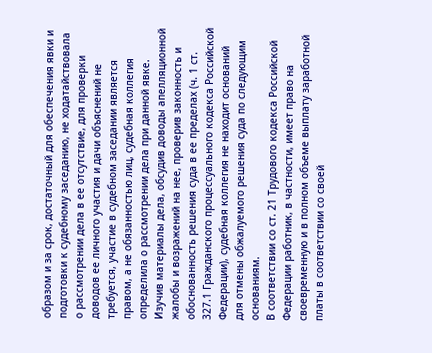образом и за срок, достаточный для обеспечения явки и подготовки к судебному заседанию, не ходатайствовала о рассмотрении дела в ее отсутствие, для проверки доводов ее личного участия и дачи объяснений не требуется, участие в судебном заседании является правом, а не обязанностью лиц, судебная коллегия определила о рассмотрении дела при данной явке.
Изучив материалы дела, обсудив доводы апелляционной жалобы и возражений на нее, проверив законность и обоснованность решения суда в ее пределах (ч. 1 ст. 327.1 Гражданского процессуального кодекса Российской Федерации), судебная коллегия не находит оснований для отмены обжалуемого решения суда по следующим основаниям.
В соответствии со ст. 21 Трудового кодекса Российской Федерации работник, в частности, имеет право на своевременную и в полном объеме выплату заработной платы в соответствии со своей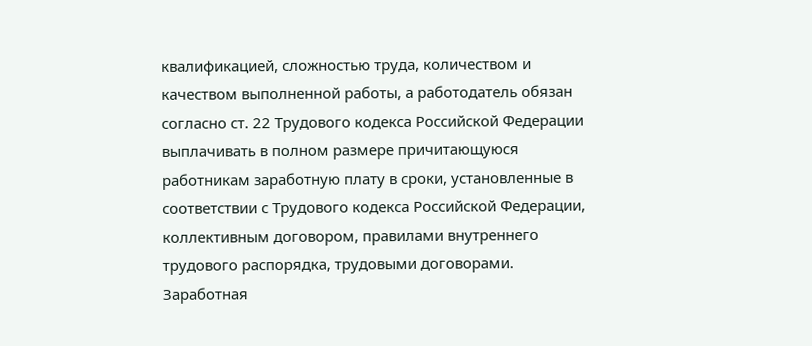квалификацией, сложностью труда, количеством и качеством выполненной работы, а работодатель обязан согласно ст. 22 Трудового кодекса Российской Федерации выплачивать в полном размере причитающуюся работникам заработную плату в сроки, установленные в соответствии с Трудового кодекса Российской Федерации, коллективным договором, правилами внутреннего трудового распорядка, трудовыми договорами.
Заработная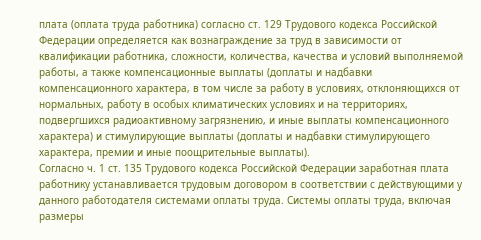плата (оплата труда работника) согласно ст. 129 Трудового кодекса Российской Федерации определяется как вознаграждение за труд в зависимости от квалификации работника, сложности, количества, качества и условий выполняемой работы, а также компенсационные выплаты (доплаты и надбавки компенсационного характера, в том числе за работу в условиях, отклоняющихся от нормальных, работу в особых климатических условиях и на территориях, подвергшихся радиоактивному загрязнению, и иные выплаты компенсационного характера) и стимулирующие выплаты (доплаты и надбавки стимулирующего характера, премии и иные поощрительные выплаты).
Согласно ч. 1 ст. 135 Трудового кодекса Российской Федерации заработная плата работнику устанавливается трудовым договором в соответствии с действующими у данного работодателя системами оплаты труда. Системы оплаты труда, включая размеры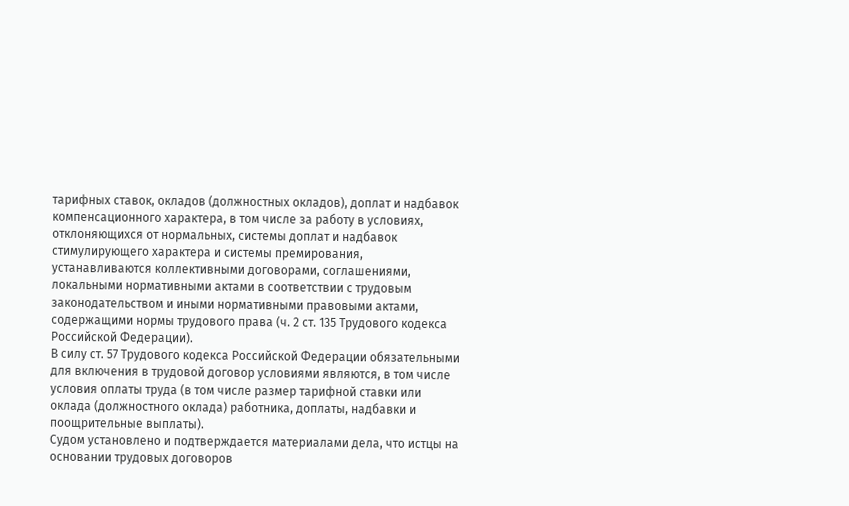тарифных ставок, окладов (должностных окладов), доплат и надбавок компенсационного характера, в том числе за работу в условиях, отклоняющихся от нормальных, системы доплат и надбавок стимулирующего характера и системы премирования, устанавливаются коллективными договорами, соглашениями, локальными нормативными актами в соответствии с трудовым законодательством и иными нормативными правовыми актами, содержащими нормы трудового права (ч. 2 ст. 135 Трудового кодекса Российской Федерации).
В силу ст. 57 Трудового кодекса Российской Федерации обязательными для включения в трудовой договор условиями являются, в том числе условия оплаты труда (в том числе размер тарифной ставки или оклада (должностного оклада) работника, доплаты, надбавки и поощрительные выплаты).
Судом установлено и подтверждается материалами дела, что истцы на основании трудовых договоров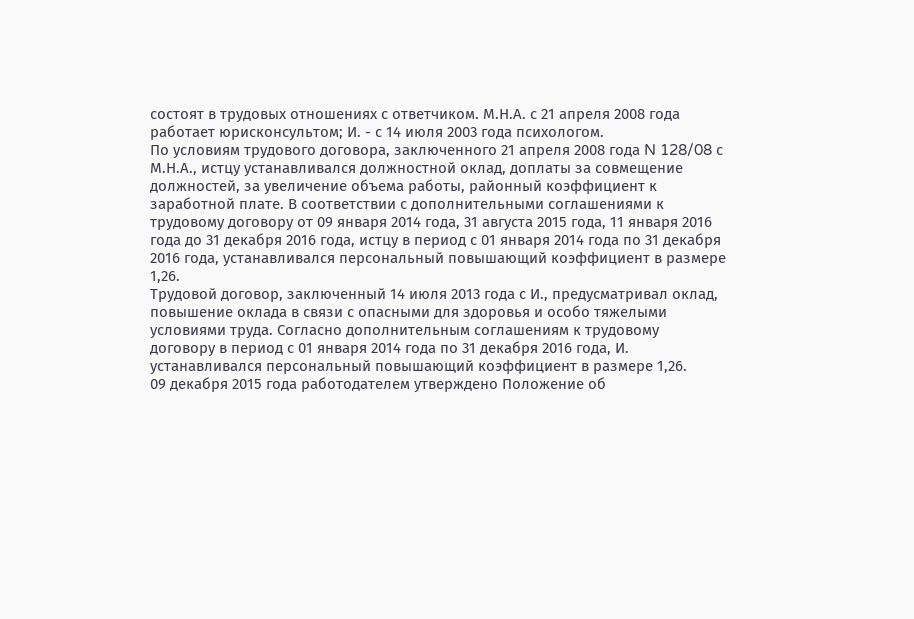состоят в трудовых отношениях с ответчиком. М.Н.А. с 21 апреля 2008 года работает юрисконсультом; И. - с 14 июля 2003 года психологом.
По условиям трудового договора, заключенного 21 апреля 2008 года N 128/08 с М.Н.А., истцу устанавливался должностной оклад, доплаты за совмещение должностей, за увеличение объема работы, районный коэффициент к заработной плате. В соответствии с дополнительными соглашениями к трудовому договору от 09 января 2014 года, 31 августа 2015 года, 11 января 2016 года до 31 декабря 2016 года, истцу в период с 01 января 2014 года по 31 декабря 2016 года, устанавливался персональный повышающий коэффициент в размере 1,26.
Трудовой договор, заключенный 14 июля 2013 года с И., предусматривал оклад, повышение оклада в связи с опасными для здоровья и особо тяжелыми условиями труда. Согласно дополнительным соглашениям к трудовому договору в период с 01 января 2014 года по 31 декабря 2016 года, И. устанавливался персональный повышающий коэффициент в размере 1,26.
09 декабря 2015 года работодателем утверждено Положение об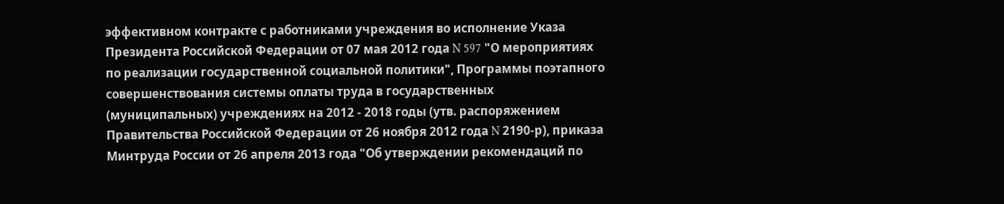эффективном контракте с работниками учреждения во исполнение Указа Президента Российской Федерации от 07 мая 2012 года N 597 "О мероприятиях по реализации государственной социальной политики", Программы поэтапного совершенствования системы оплаты труда в государственных (муниципальных) учреждениях на 2012 - 2018 годы (утв. распоряжением Правительства Российской Федерации от 26 ноября 2012 года N 2190-р), приказа Минтруда России от 26 апреля 2013 года "Об утверждении рекомендаций по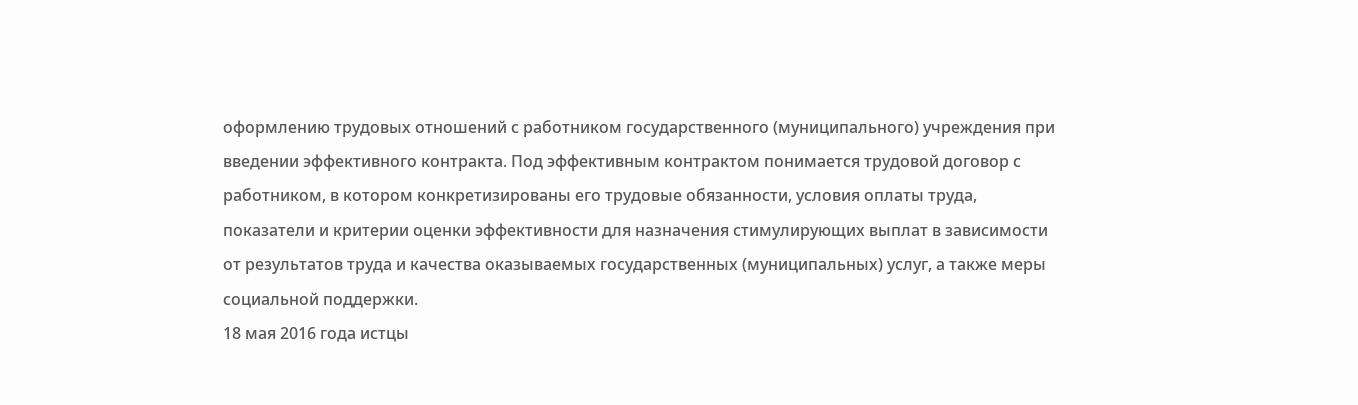оформлению трудовых отношений с работником государственного (муниципального) учреждения при введении эффективного контракта. Под эффективным контрактом понимается трудовой договор с работником, в котором конкретизированы его трудовые обязанности, условия оплаты труда, показатели и критерии оценки эффективности для назначения стимулирующих выплат в зависимости от результатов труда и качества оказываемых государственных (муниципальных) услуг, а также меры социальной поддержки.
18 мая 2016 года истцы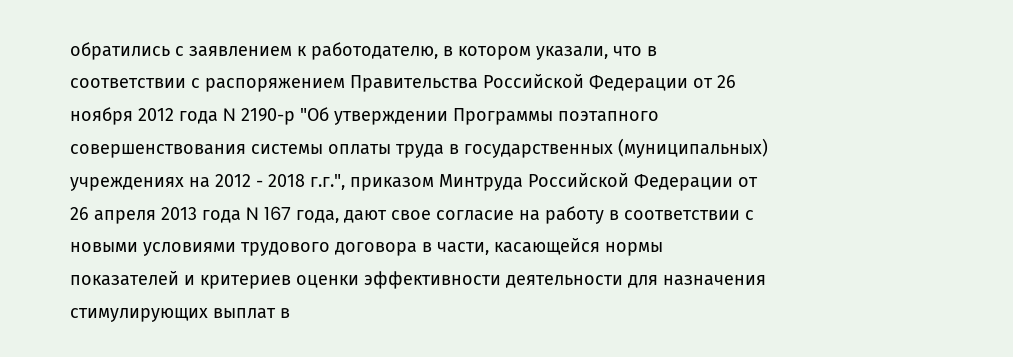обратились с заявлением к работодателю, в котором указали, что в соответствии с распоряжением Правительства Российской Федерации от 26 ноября 2012 года N 2190-р "Об утверждении Программы поэтапного совершенствования системы оплаты труда в государственных (муниципальных) учреждениях на 2012 - 2018 г.г.", приказом Минтруда Российской Федерации от 26 апреля 2013 года N 167 года, дают свое согласие на работу в соответствии с новыми условиями трудового договора в части, касающейся нормы показателей и критериев оценки эффективности деятельности для назначения стимулирующих выплат в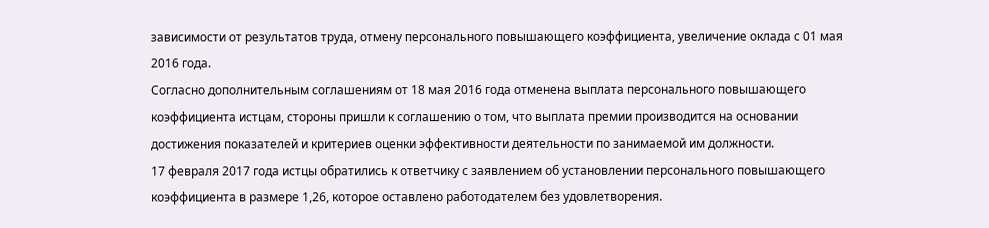зависимости от результатов труда, отмену персонального повышающего коэффициента, увеличение оклада с 01 мая 2016 года.
Согласно дополнительным соглашениям от 18 мая 2016 года отменена выплата персонального повышающего коэффициента истцам, стороны пришли к соглашению о том, что выплата премии производится на основании достижения показателей и критериев оценки эффективности деятельности по занимаемой им должности.
17 февраля 2017 года истцы обратились к ответчику с заявлением об установлении персонального повышающего коэффициента в размере 1,26, которое оставлено работодателем без удовлетворения.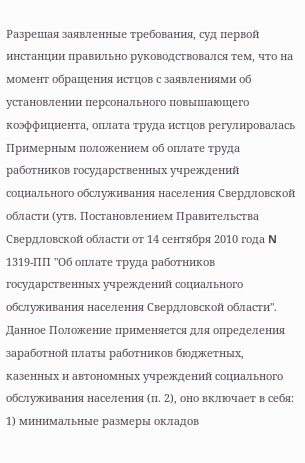Разрешая заявленные требования, суд первой инстанции правильно руководствовался тем, что на момент обращения истцов с заявлениями об установлении персонального повышающего коэффициента, оплата труда истцов регулировалась Примерным положением об оплате труда работников государственных учреждений социального обслуживания населения Свердловской области (утв. Постановлением Правительства Свердловской области от 14 сентября 2010 года N 1319-ПП "Об оплате труда работников государственных учреждений социального обслуживания населения Свердловской области".
Данное Положение применяется для определения заработной платы работников бюджетных, казенных и автономных учреждений социального обслуживания населения (п. 2), оно включает в себя: 1) минимальные размеры окладов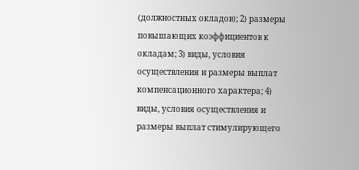(должностных окладов); 2) размеры повышающих коэффициентов к окладам; 3) виды, условия осуществления и размеры выплат компенсационного характера; 4) виды, условия осуществления и размеры выплат стимулирующего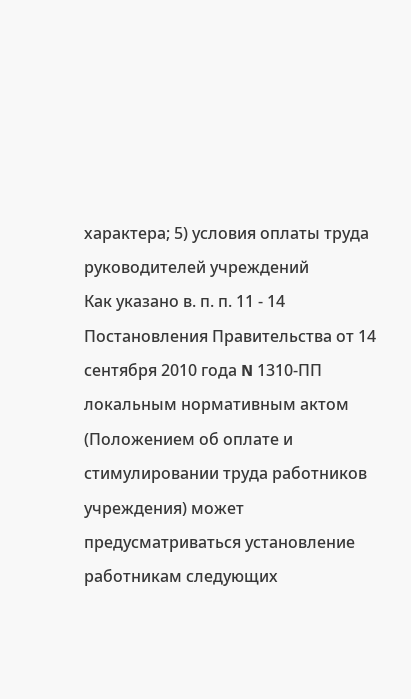характера; 5) условия оплаты труда руководителей учреждений
Как указано в. п. п. 11 - 14 Постановления Правительства от 14 сентября 2010 года N 1310-ПП локальным нормативным актом (Положением об оплате и стимулировании труда работников учреждения) может предусматриваться установление работникам следующих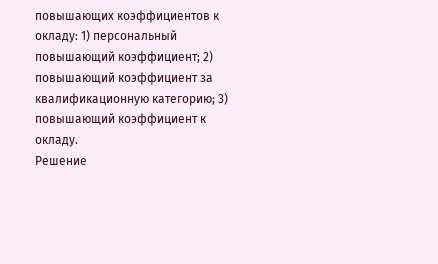повышающих коэффициентов к окладу: 1) персональный повышающий коэффициент; 2) повышающий коэффициент за квалификационную категорию; 3) повышающий коэффициент к окладу.
Решение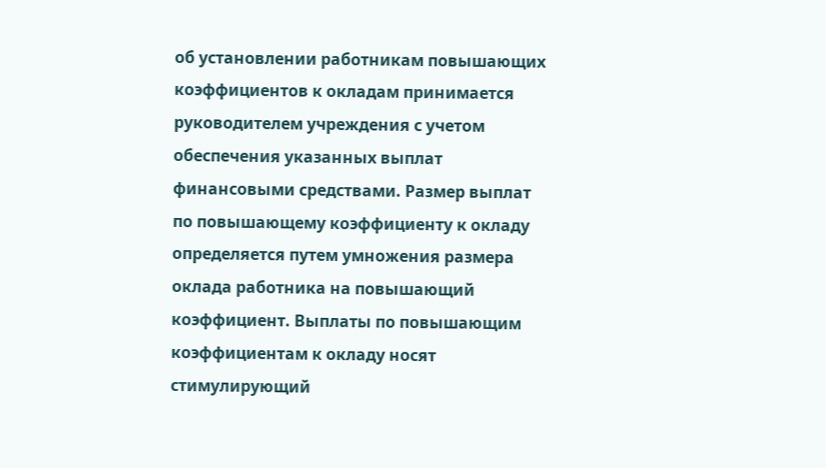об установлении работникам повышающих коэффициентов к окладам принимается руководителем учреждения с учетом обеспечения указанных выплат финансовыми средствами. Размер выплат по повышающему коэффициенту к окладу определяется путем умножения размера оклада работника на повышающий коэффициент. Выплаты по повышающим коэффициентам к окладу носят стимулирующий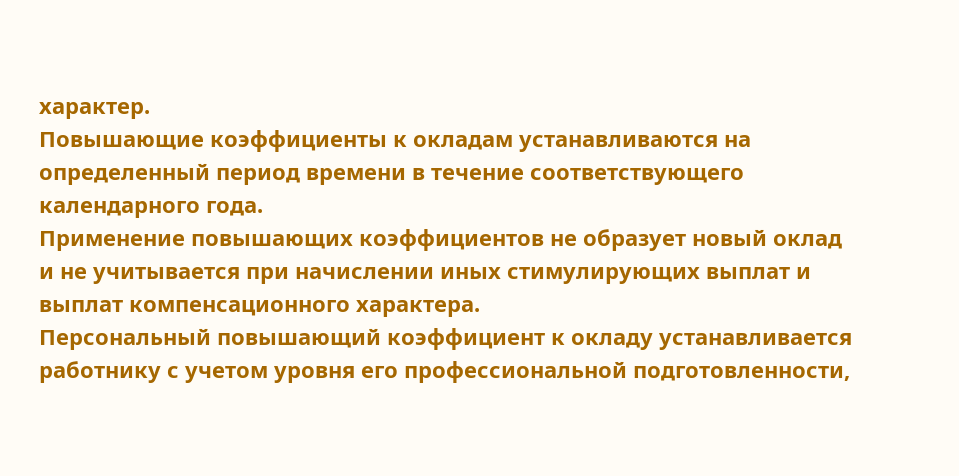характер.
Повышающие коэффициенты к окладам устанавливаются на определенный период времени в течение соответствующего календарного года.
Применение повышающих коэффициентов не образует новый оклад и не учитывается при начислении иных стимулирующих выплат и выплат компенсационного характера.
Персональный повышающий коэффициент к окладу устанавливается работнику с учетом уровня его профессиональной подготовленности,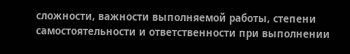сложности, важности выполняемой работы, степени самостоятельности и ответственности при выполнении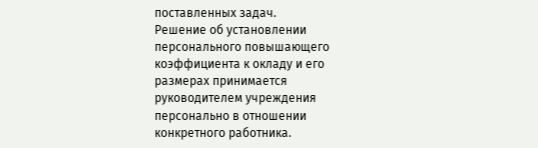поставленных задач.
Решение об установлении персонального повышающего коэффициента к окладу и его размерах принимается руководителем учреждения персонально в отношении конкретного работника.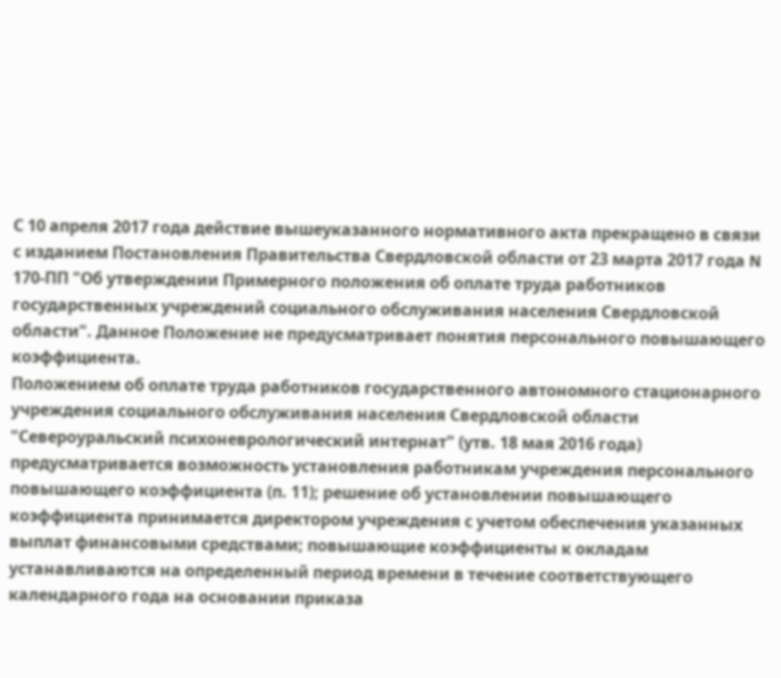С 10 апреля 2017 года действие вышеуказанного нормативного акта прекращено в связи с изданием Постановления Правительства Свердловской области от 23 марта 2017 года N 170-ПП "Об утверждении Примерного положения об оплате труда работников государственных учреждений социального обслуживания населения Свердловской области". Данное Положение не предусматривает понятия персонального повышающего коэффициента.
Положением об оплате труда работников государственного автономного стационарного учреждения социального обслуживания населения Свердловской области "Североуральский психоневрологический интернат" (утв. 18 мая 2016 года) предусматривается возможность установления работникам учреждения персонального повышающего коэффициента (п. 11); решение об установлении повышающего коэффициента принимается директором учреждения с учетом обеспечения указанных выплат финансовыми средствами; повышающие коэффициенты к окладам устанавливаются на определенный период времени в течение соответствующего календарного года на основании приказа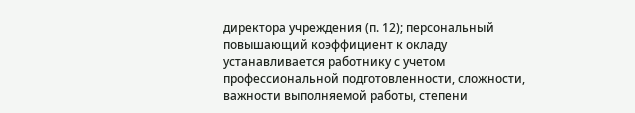директора учреждения (п. 12); персональный повышающий коэффициент к окладу устанавливается работнику с учетом профессиональной подготовленности, сложности, важности выполняемой работы, степени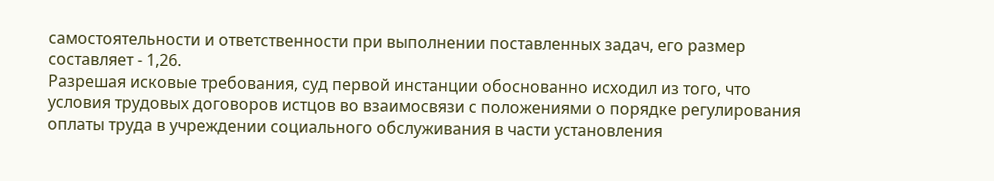самостоятельности и ответственности при выполнении поставленных задач, его размер составляет - 1,26.
Разрешая исковые требования, суд первой инстанции обоснованно исходил из того, что условия трудовых договоров истцов во взаимосвязи с положениями о порядке регулирования оплаты труда в учреждении социального обслуживания в части установления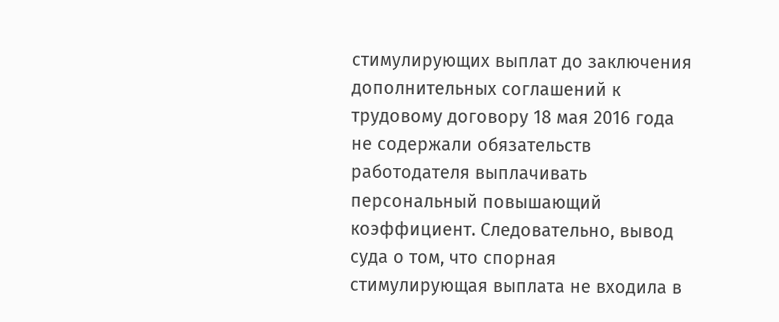стимулирующих выплат до заключения дополнительных соглашений к трудовому договору 18 мая 2016 года не содержали обязательств работодателя выплачивать персональный повышающий коэффициент. Следовательно, вывод суда о том, что спорная стимулирующая выплата не входила в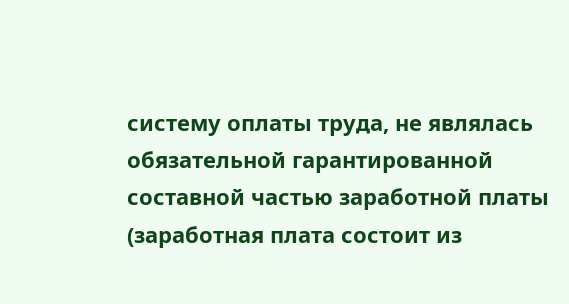систему оплаты труда, не являлась обязательной гарантированной составной частью заработной платы (заработная плата состоит из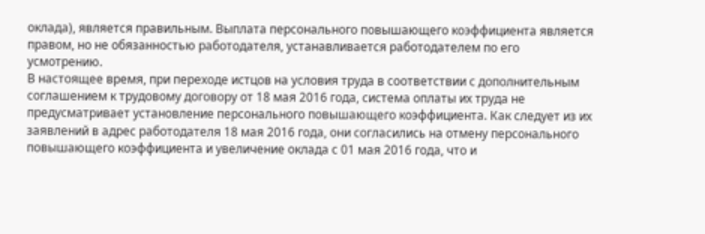оклада), является правильным. Выплата персонального повышающего коэффициента является правом, но не обязанностью работодателя, устанавливается работодателем по его усмотрению.
В настоящее время, при переходе истцов на условия труда в соответствии с дополнительным соглашением к трудовому договору от 18 мая 2016 года, система оплаты их труда не предусматривает установление персонального повышающего коэффициента. Как следует из их заявлений в адрес работодателя 18 мая 2016 года, они согласились на отмену персонального повышающего коэффициента и увеличение оклада с 01 мая 2016 года, что и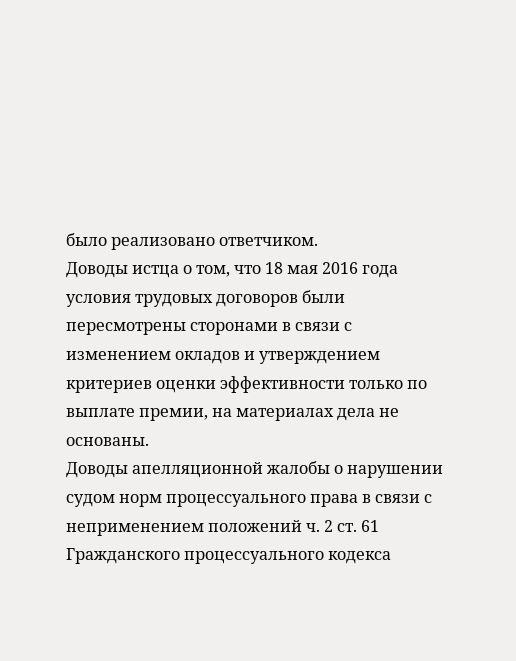было реализовано ответчиком.
Доводы истца о том, что 18 мая 2016 года условия трудовых договоров были пересмотрены сторонами в связи с изменением окладов и утверждением критериев оценки эффективности только по выплате премии, на материалах дела не основаны.
Доводы апелляционной жалобы о нарушении судом норм процессуального права в связи с неприменением положений ч. 2 ст. 61 Гражданского процессуального кодекса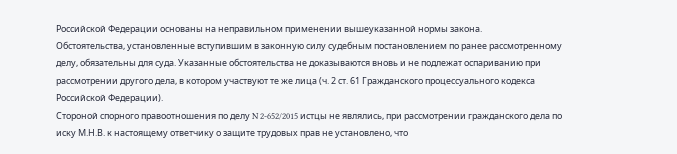Российской Федерации основаны на неправильном применении вышеуказанной нормы закона.
Обстоятельства, установленные вступившим в законную силу судебным постановлением по ранее рассмотренному делу, обязательны для суда. Указанные обстоятельства не доказываются вновь и не подлежат оспариванию при рассмотрении другого дела, в котором участвуют те же лица (ч. 2 ст. 61 Гражданского процессуального кодекса Российской Федерации).
Стороной спорного правоотношения по делу N 2-652/2015 истцы не являлись, при рассмотрении гражданского дела по иску М.Н.В. к настоящему ответчику о защите трудовых прав не установлено, что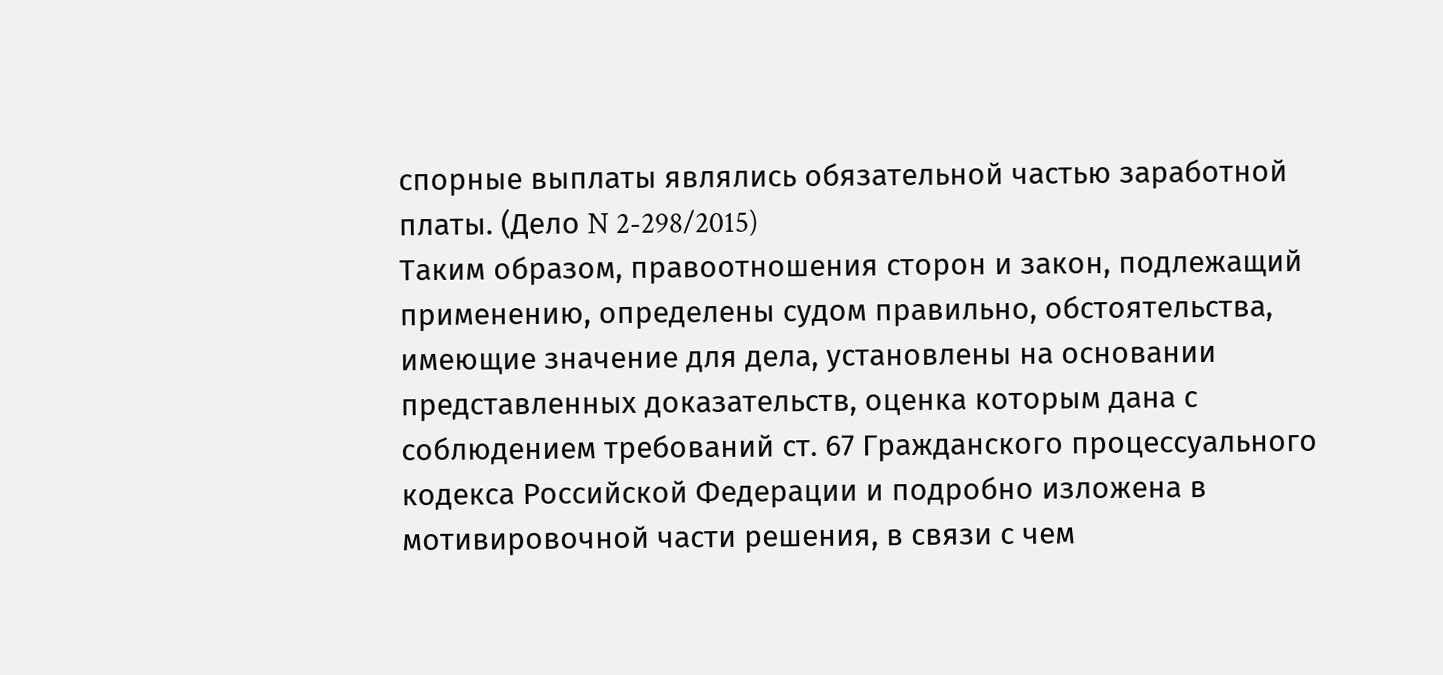спорные выплаты являлись обязательной частью заработной платы. (Дело N 2-298/2015)
Таким образом, правоотношения сторон и закон, подлежащий применению, определены судом правильно, обстоятельства, имеющие значение для дела, установлены на основании представленных доказательств, оценка которым дана с соблюдением требований ст. 67 Гражданского процессуального кодекса Российской Федерации и подробно изложена в мотивировочной части решения, в связи с чем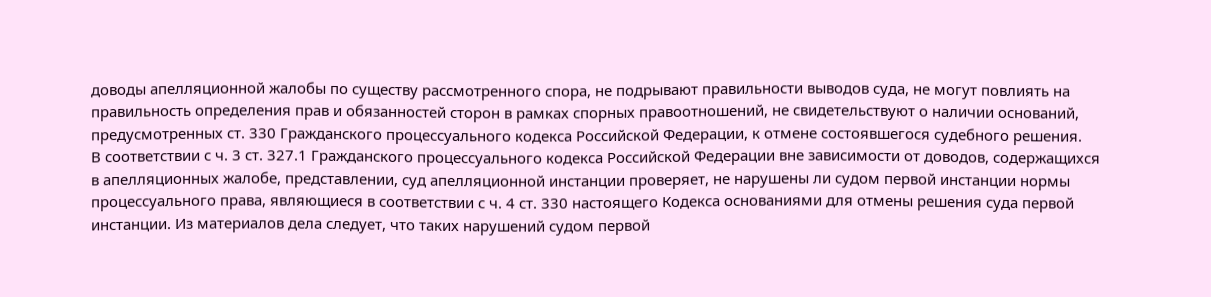доводы апелляционной жалобы по существу рассмотренного спора, не подрывают правильности выводов суда, не могут повлиять на правильность определения прав и обязанностей сторон в рамках спорных правоотношений, не свидетельствуют о наличии оснований, предусмотренных ст. 330 Гражданского процессуального кодекса Российской Федерации, к отмене состоявшегося судебного решения.
В соответствии с ч. 3 ст. 327.1 Гражданского процессуального кодекса Российской Федерации вне зависимости от доводов, содержащихся в апелляционных жалобе, представлении, суд апелляционной инстанции проверяет, не нарушены ли судом первой инстанции нормы процессуального права, являющиеся в соответствии с ч. 4 ст. 330 настоящего Кодекса основаниями для отмены решения суда первой инстанции. Из материалов дела следует, что таких нарушений судом первой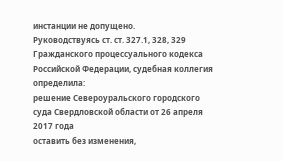инстанции не допущено.
Руководствуясь ст. ст. 327.1, 328, 329 Гражданского процессуального кодекса Российской Федерации, судебная коллегия
определила:
решение Североуральского городского суда Свердловской области от 26 апреля 2017 года
оставить без изменения,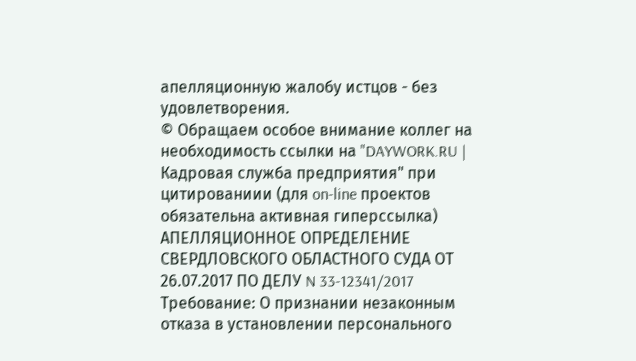апелляционную жалобу истцов - без удовлетворения.
© Обращаем особое внимание коллег на необходимость ссылки на "DAYWORK.RU | Кадровая служба предприятия" при цитированиии (для on-line проектов обязательна активная гиперссылка)
АПЕЛЛЯЦИОННОЕ ОПРЕДЕЛЕНИЕ СВЕРДЛОВСКОГО ОБЛАСТНОГО СУДА ОТ 26.07.2017 ПО ДЕЛУ N 33-12341/2017
Требование: О признании незаконным отказа в установлении персонального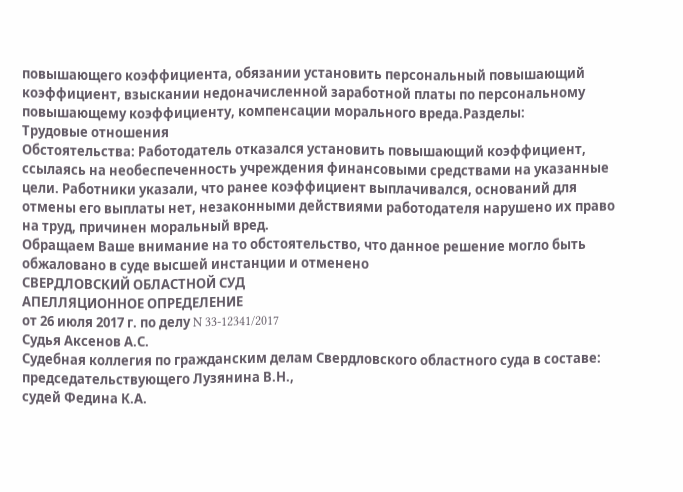повышающего коэффициента, обязании установить персональный повышающий коэффициент, взыскании недоначисленной заработной платы по персональному повышающему коэффициенту, компенсации морального вреда.Разделы:
Трудовые отношения
Обстоятельства: Работодатель отказался установить повышающий коэффициент, ссылаясь на необеспеченность учреждения финансовыми средствами на указанные цели. Работники указали, что ранее коэффициент выплачивался, оснований для отмены его выплаты нет, незаконными действиями работодателя нарушено их право на труд, причинен моральный вред.
Обращаем Ваше внимание на то обстоятельство, что данное решение могло быть обжаловано в суде высшей инстанции и отменено
СВЕРДЛОВСКИЙ ОБЛАСТНОЙ СУД
АПЕЛЛЯЦИОННОЕ ОПРЕДЕЛЕНИЕ
от 26 июля 2017 г. по делу N 33-12341/2017
Судья Аксенов А.С.
Судебная коллегия по гражданским делам Свердловского областного суда в составе:
председательствующего Лузянина В.Н.,
судей Федина К.А.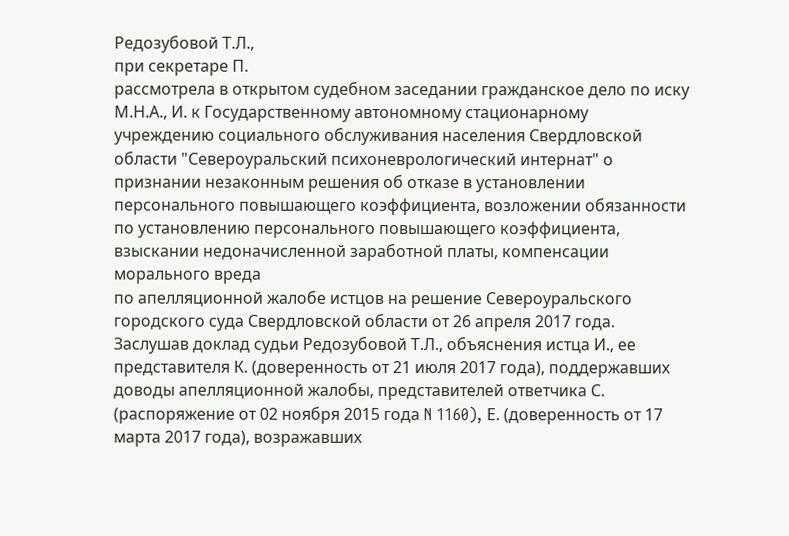Редозубовой Т.Л.,
при секретаре П.
рассмотрела в открытом судебном заседании гражданское дело по иску М.Н.А., И. к Государственному автономному стационарному учреждению социального обслуживания населения Свердловской области "Североуральский психоневрологический интернат" о признании незаконным решения об отказе в установлении персонального повышающего коэффициента, возложении обязанности по установлению персонального повышающего коэффициента, взыскании недоначисленной заработной платы, компенсации морального вреда
по апелляционной жалобе истцов на решение Североуральского городского суда Свердловской области от 26 апреля 2017 года.
Заслушав доклад судьи Редозубовой Т.Л., объяснения истца И., ее представителя К. (доверенность от 21 июля 2017 года), поддержавших доводы апелляционной жалобы, представителей ответчика С. (распоряжение от 02 ноября 2015 года N 1160), Е. (доверенность от 17 марта 2017 года), возражавших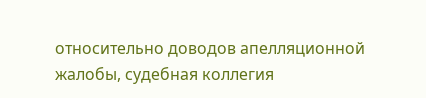относительно доводов апелляционной жалобы, судебная коллегия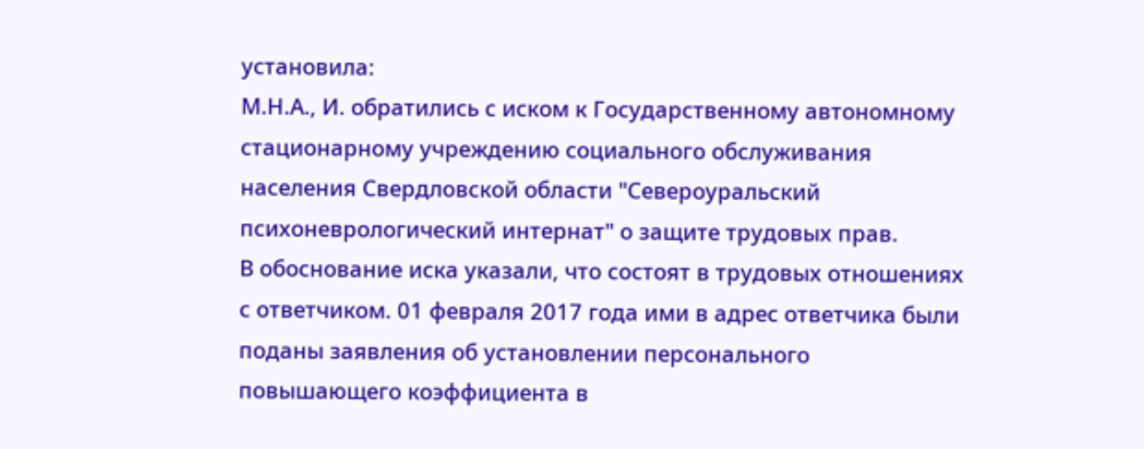установила:
М.Н.А., И. обратились с иском к Государственному автономному стационарному учреждению социального обслуживания населения Свердловской области "Североуральский психоневрологический интернат" о защите трудовых прав.
В обоснование иска указали, что состоят в трудовых отношениях с ответчиком. 01 февраля 2017 года ими в адрес ответчика были поданы заявления об установлении персонального повышающего коэффициента в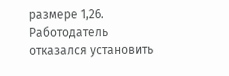размере 1,26. Работодатель отказался установить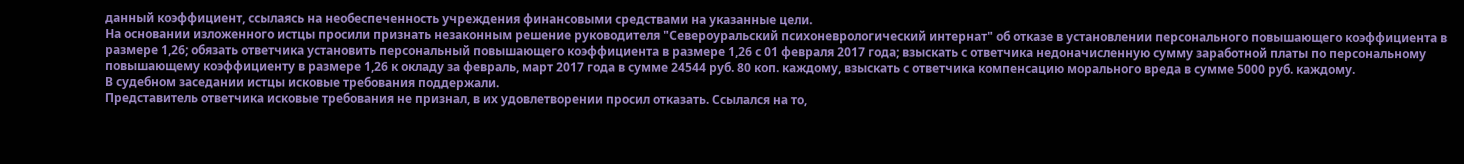данный коэффициент, ссылаясь на необеспеченность учреждения финансовыми средствами на указанные цели.
На основании изложенного истцы просили признать незаконным решение руководителя "Североуральский психоневрологический интернат" об отказе в установлении персонального повышающего коэффициента в размере 1,26; обязать ответчика установить персональный повышающего коэффициента в размере 1,26 с 01 февраля 2017 года; взыскать с ответчика недоначисленную сумму заработной платы по персональному повышающему коэффициенту в размере 1,26 к окладу за февраль, март 2017 года в сумме 24544 руб. 80 коп. каждому, взыскать с ответчика компенсацию морального вреда в сумме 5000 руб. каждому.
В судебном заседании истцы исковые требования поддержали.
Представитель ответчика исковые требования не признал, в их удовлетворении просил отказать. Ссылался на то,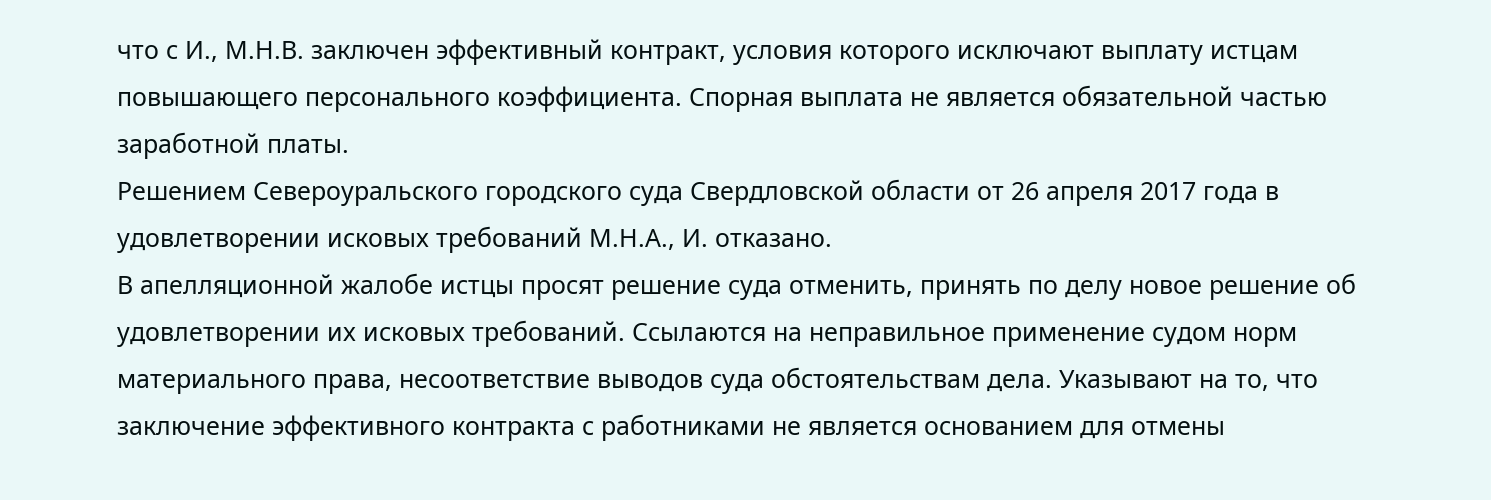что с И., М.Н.В. заключен эффективный контракт, условия которого исключают выплату истцам повышающего персонального коэффициента. Спорная выплата не является обязательной частью заработной платы.
Решением Североуральского городского суда Свердловской области от 26 апреля 2017 года в удовлетворении исковых требований М.Н.А., И. отказано.
В апелляционной жалобе истцы просят решение суда отменить, принять по делу новое решение об удовлетворении их исковых требований. Ссылаются на неправильное применение судом норм материального права, несоответствие выводов суда обстоятельствам дела. Указывают на то, что заключение эффективного контракта с работниками не является основанием для отмены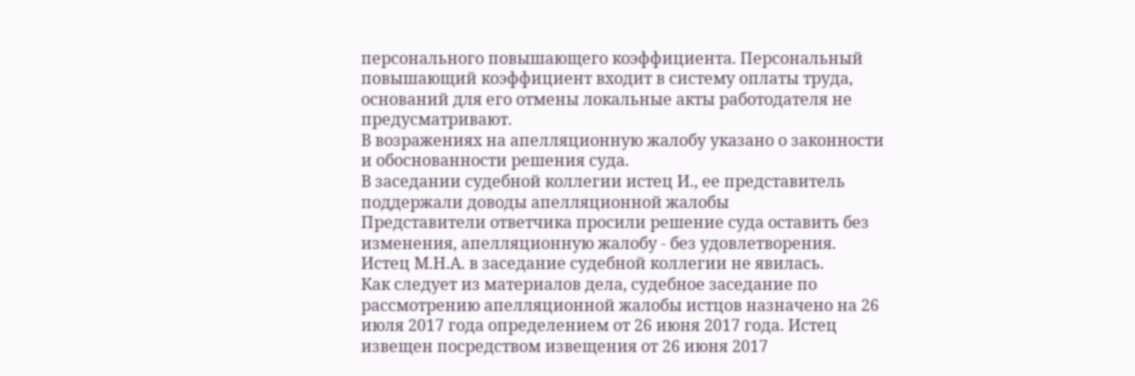персонального повышающего коэффициента. Персональный повышающий коэффициент входит в систему оплаты труда, оснований для его отмены локальные акты работодателя не предусматривают.
В возражениях на апелляционную жалобу указано о законности и обоснованности решения суда.
В заседании судебной коллегии истец И., ее представитель поддержали доводы апелляционной жалобы
Представители ответчика просили решение суда оставить без изменения, апелляционную жалобу - без удовлетворения.
Истец М.Н.А. в заседание судебной коллегии не явилась.
Как следует из материалов дела, судебное заседание по рассмотрению апелляционной жалобы истцов назначено на 26 июля 2017 года определением от 26 июня 2017 года. Истец извещен посредством извещения от 26 июня 2017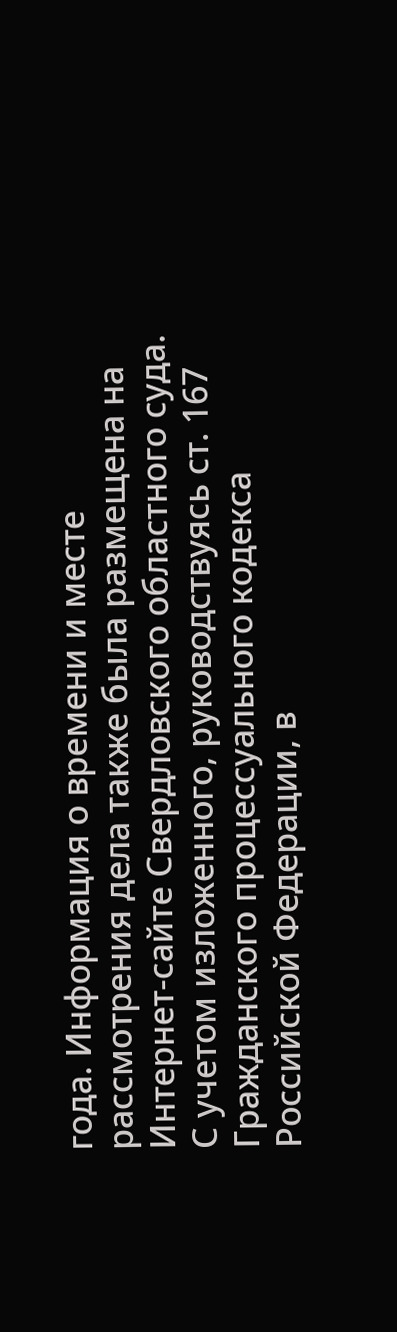года. Информация о времени и месте рассмотрения дела также была размещена на Интернет-сайте Свердловского областного суда.
С учетом изложенного, руководствуясь ст. 167 Гражданского процессуального кодекса Российской Федерации, в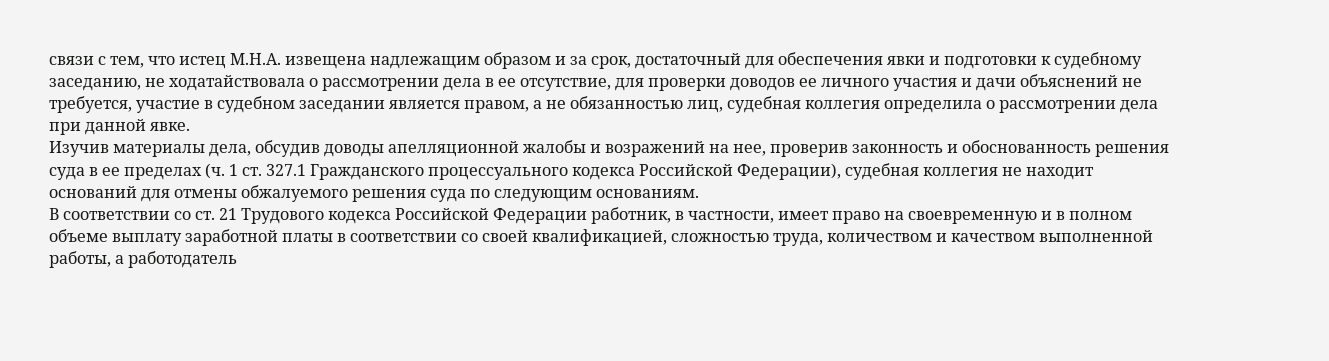связи с тем, что истец М.Н.А. извещена надлежащим образом и за срок, достаточный для обеспечения явки и подготовки к судебному заседанию, не ходатайствовала о рассмотрении дела в ее отсутствие, для проверки доводов ее личного участия и дачи объяснений не требуется, участие в судебном заседании является правом, а не обязанностью лиц, судебная коллегия определила о рассмотрении дела при данной явке.
Изучив материалы дела, обсудив доводы апелляционной жалобы и возражений на нее, проверив законность и обоснованность решения суда в ее пределах (ч. 1 ст. 327.1 Гражданского процессуального кодекса Российской Федерации), судебная коллегия не находит оснований для отмены обжалуемого решения суда по следующим основаниям.
В соответствии со ст. 21 Трудового кодекса Российской Федерации работник, в частности, имеет право на своевременную и в полном объеме выплату заработной платы в соответствии со своей квалификацией, сложностью труда, количеством и качеством выполненной работы, а работодатель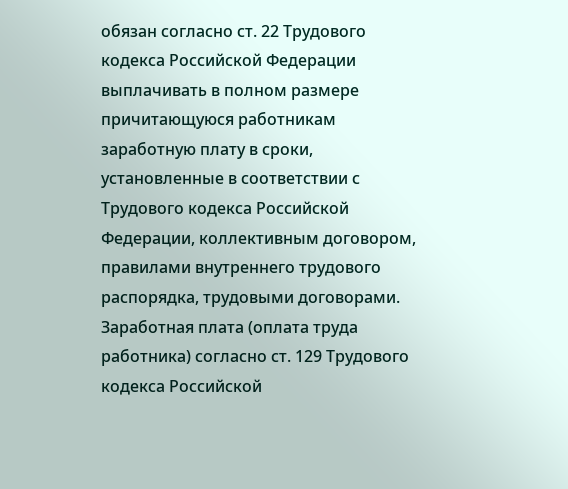обязан согласно ст. 22 Трудового кодекса Российской Федерации выплачивать в полном размере причитающуюся работникам заработную плату в сроки, установленные в соответствии с Трудового кодекса Российской Федерации, коллективным договором, правилами внутреннего трудового распорядка, трудовыми договорами.
Заработная плата (оплата труда работника) согласно ст. 129 Трудового кодекса Российской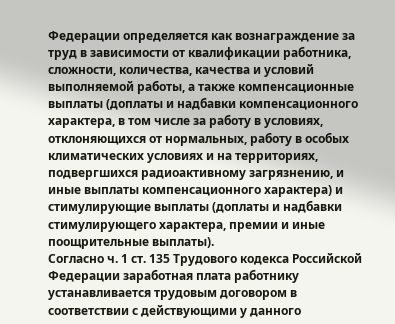Федерации определяется как вознаграждение за труд в зависимости от квалификации работника, сложности, количества, качества и условий выполняемой работы, а также компенсационные выплаты (доплаты и надбавки компенсационного характера, в том числе за работу в условиях, отклоняющихся от нормальных, работу в особых климатических условиях и на территориях, подвергшихся радиоактивному загрязнению, и иные выплаты компенсационного характера) и стимулирующие выплаты (доплаты и надбавки стимулирующего характера, премии и иные поощрительные выплаты).
Согласно ч. 1 ст. 135 Трудового кодекса Российской Федерации заработная плата работнику устанавливается трудовым договором в соответствии с действующими у данного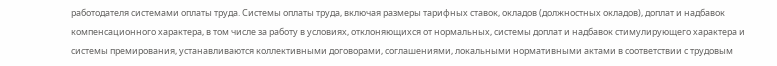работодателя системами оплаты труда. Системы оплаты труда, включая размеры тарифных ставок, окладов (должностных окладов), доплат и надбавок компенсационного характера, в том числе за работу в условиях, отклоняющихся от нормальных, системы доплат и надбавок стимулирующего характера и системы премирования, устанавливаются коллективными договорами, соглашениями, локальными нормативными актами в соответствии с трудовым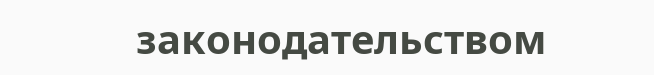законодательством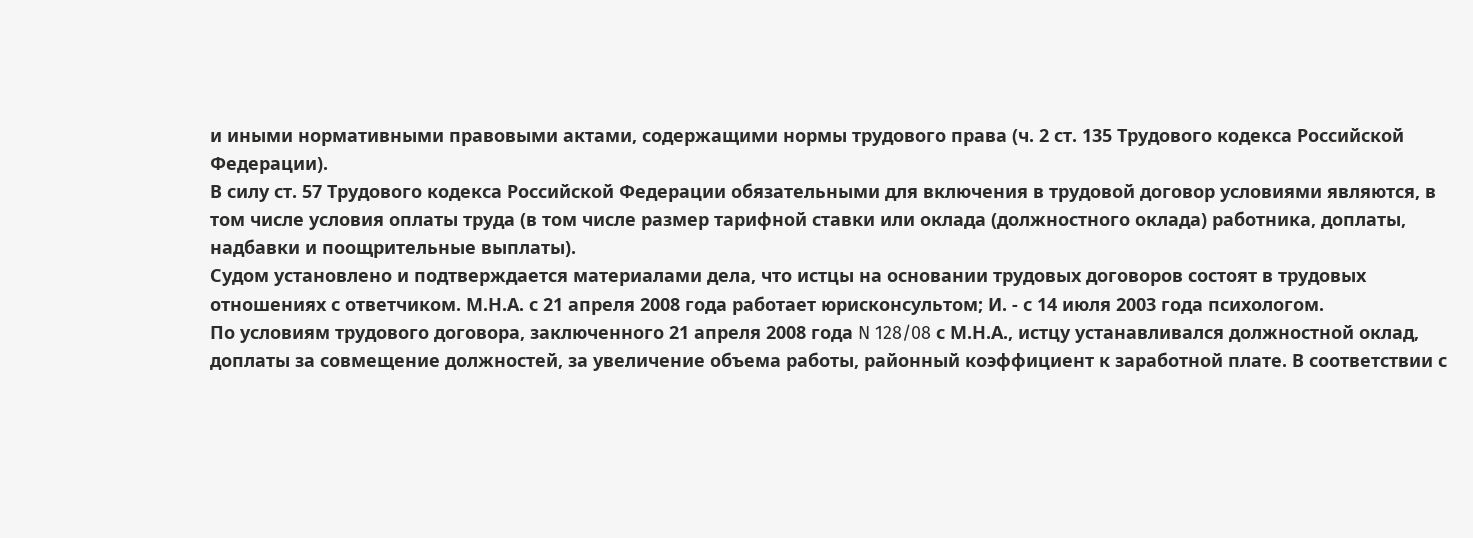и иными нормативными правовыми актами, содержащими нормы трудового права (ч. 2 ст. 135 Трудового кодекса Российской Федерации).
В силу ст. 57 Трудового кодекса Российской Федерации обязательными для включения в трудовой договор условиями являются, в том числе условия оплаты труда (в том числе размер тарифной ставки или оклада (должностного оклада) работника, доплаты, надбавки и поощрительные выплаты).
Судом установлено и подтверждается материалами дела, что истцы на основании трудовых договоров состоят в трудовых отношениях с ответчиком. М.Н.А. с 21 апреля 2008 года работает юрисконсультом; И. - с 14 июля 2003 года психологом.
По условиям трудового договора, заключенного 21 апреля 2008 года N 128/08 с М.Н.А., истцу устанавливался должностной оклад, доплаты за совмещение должностей, за увеличение объема работы, районный коэффициент к заработной плате. В соответствии с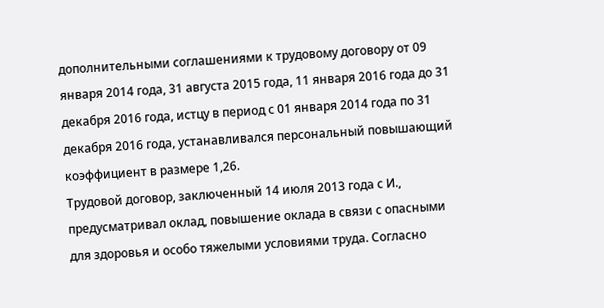дополнительными соглашениями к трудовому договору от 09 января 2014 года, 31 августа 2015 года, 11 января 2016 года до 31 декабря 2016 года, истцу в период с 01 января 2014 года по 31 декабря 2016 года, устанавливался персональный повышающий коэффициент в размере 1,26.
Трудовой договор, заключенный 14 июля 2013 года с И., предусматривал оклад, повышение оклада в связи с опасными для здоровья и особо тяжелыми условиями труда. Согласно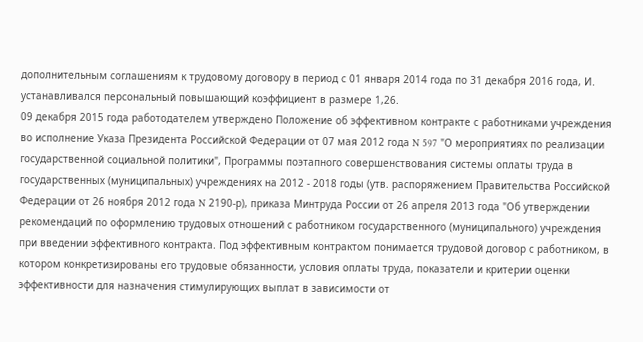дополнительным соглашениям к трудовому договору в период с 01 января 2014 года по 31 декабря 2016 года, И. устанавливался персональный повышающий коэффициент в размере 1,26.
09 декабря 2015 года работодателем утверждено Положение об эффективном контракте с работниками учреждения во исполнение Указа Президента Российской Федерации от 07 мая 2012 года N 597 "О мероприятиях по реализации государственной социальной политики", Программы поэтапного совершенствования системы оплаты труда в государственных (муниципальных) учреждениях на 2012 - 2018 годы (утв. распоряжением Правительства Российской Федерации от 26 ноября 2012 года N 2190-р), приказа Минтруда России от 26 апреля 2013 года "Об утверждении рекомендаций по оформлению трудовых отношений с работником государственного (муниципального) учреждения при введении эффективного контракта. Под эффективным контрактом понимается трудовой договор с работником, в котором конкретизированы его трудовые обязанности, условия оплаты труда, показатели и критерии оценки эффективности для назначения стимулирующих выплат в зависимости от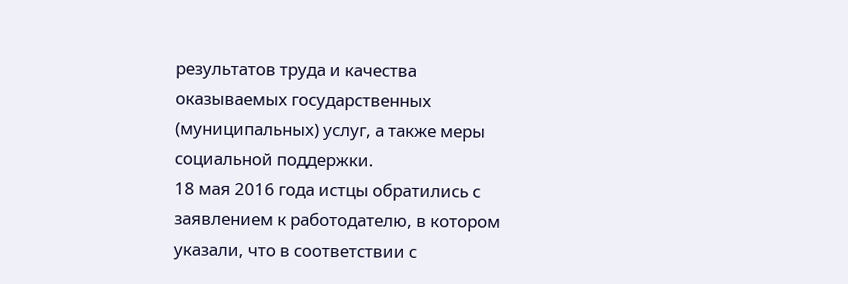результатов труда и качества оказываемых государственных (муниципальных) услуг, а также меры социальной поддержки.
18 мая 2016 года истцы обратились с заявлением к работодателю, в котором указали, что в соответствии с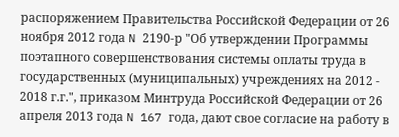распоряжением Правительства Российской Федерации от 26 ноября 2012 года N 2190-р "Об утверждении Программы поэтапного совершенствования системы оплаты труда в государственных (муниципальных) учреждениях на 2012 - 2018 г.г.", приказом Минтруда Российской Федерации от 26 апреля 2013 года N 167 года, дают свое согласие на работу в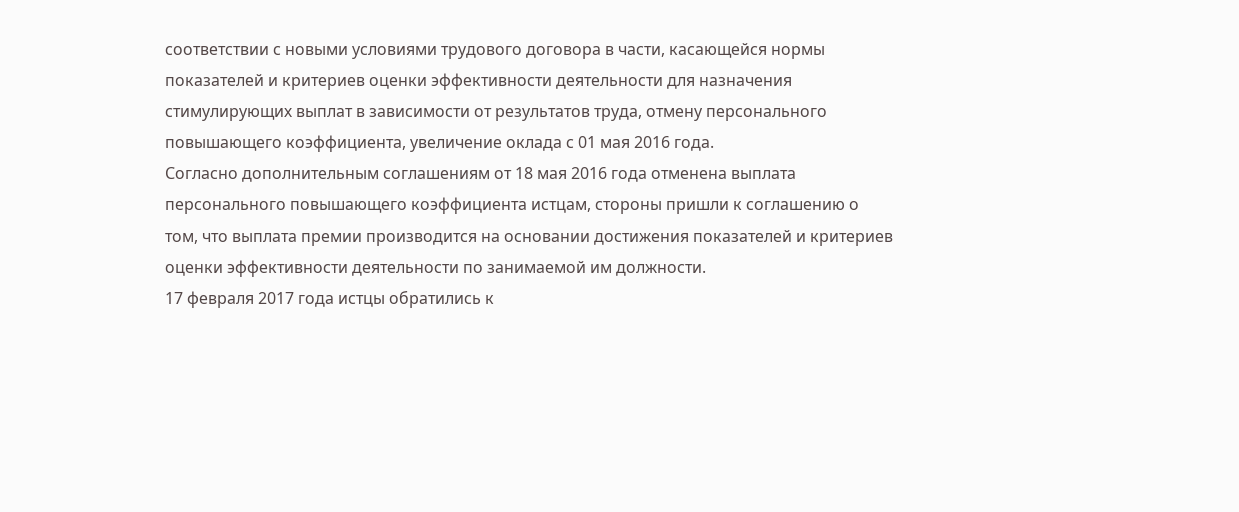соответствии с новыми условиями трудового договора в части, касающейся нормы показателей и критериев оценки эффективности деятельности для назначения стимулирующих выплат в зависимости от результатов труда, отмену персонального повышающего коэффициента, увеличение оклада с 01 мая 2016 года.
Согласно дополнительным соглашениям от 18 мая 2016 года отменена выплата персонального повышающего коэффициента истцам, стороны пришли к соглашению о том, что выплата премии производится на основании достижения показателей и критериев оценки эффективности деятельности по занимаемой им должности.
17 февраля 2017 года истцы обратились к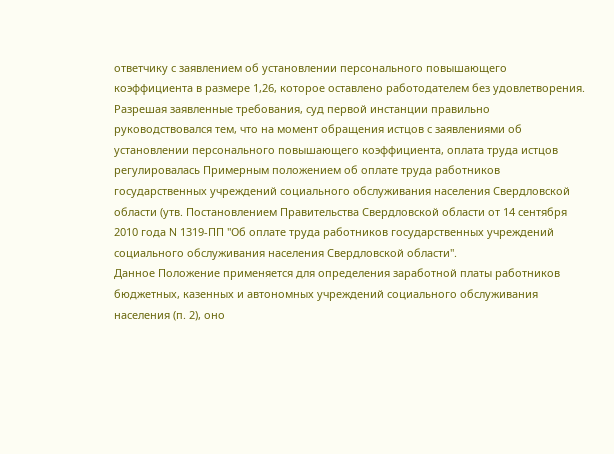ответчику с заявлением об установлении персонального повышающего коэффициента в размере 1,26, которое оставлено работодателем без удовлетворения.
Разрешая заявленные требования, суд первой инстанции правильно руководствовался тем, что на момент обращения истцов с заявлениями об установлении персонального повышающего коэффициента, оплата труда истцов регулировалась Примерным положением об оплате труда работников государственных учреждений социального обслуживания населения Свердловской области (утв. Постановлением Правительства Свердловской области от 14 сентября 2010 года N 1319-ПП "Об оплате труда работников государственных учреждений социального обслуживания населения Свердловской области".
Данное Положение применяется для определения заработной платы работников бюджетных, казенных и автономных учреждений социального обслуживания населения (п. 2), оно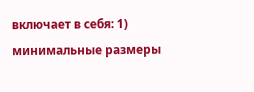включает в себя: 1) минимальные размеры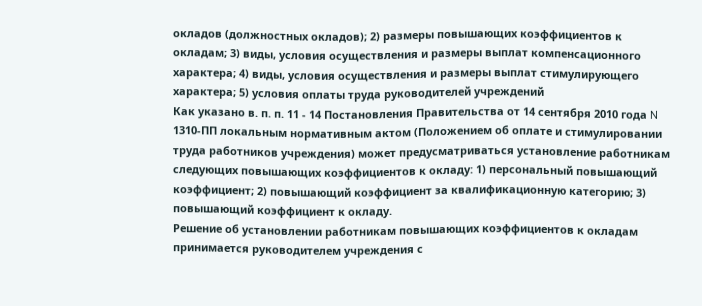окладов (должностных окладов); 2) размеры повышающих коэффициентов к окладам; 3) виды, условия осуществления и размеры выплат компенсационного характера; 4) виды, условия осуществления и размеры выплат стимулирующего характера; 5) условия оплаты труда руководителей учреждений
Как указано в. п. п. 11 - 14 Постановления Правительства от 14 сентября 2010 года N 1310-ПП локальным нормативным актом (Положением об оплате и стимулировании труда работников учреждения) может предусматриваться установление работникам следующих повышающих коэффициентов к окладу: 1) персональный повышающий коэффициент; 2) повышающий коэффициент за квалификационную категорию; 3) повышающий коэффициент к окладу.
Решение об установлении работникам повышающих коэффициентов к окладам принимается руководителем учреждения с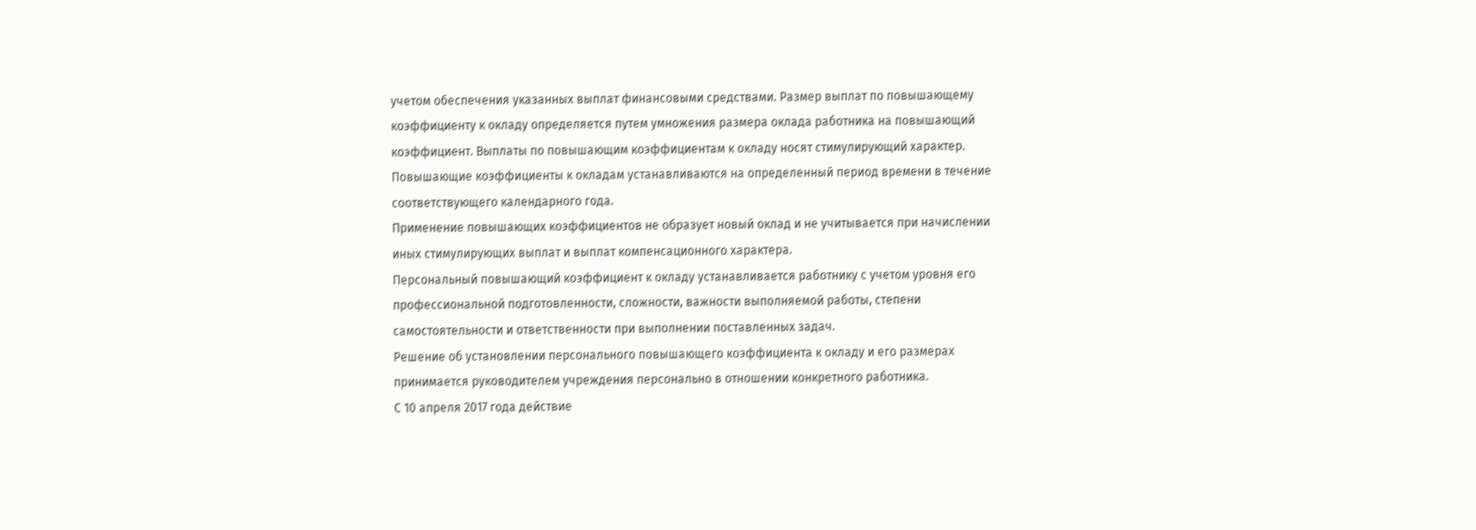учетом обеспечения указанных выплат финансовыми средствами. Размер выплат по повышающему коэффициенту к окладу определяется путем умножения размера оклада работника на повышающий коэффициент. Выплаты по повышающим коэффициентам к окладу носят стимулирующий характер.
Повышающие коэффициенты к окладам устанавливаются на определенный период времени в течение соответствующего календарного года.
Применение повышающих коэффициентов не образует новый оклад и не учитывается при начислении иных стимулирующих выплат и выплат компенсационного характера.
Персональный повышающий коэффициент к окладу устанавливается работнику с учетом уровня его профессиональной подготовленности, сложности, важности выполняемой работы, степени самостоятельности и ответственности при выполнении поставленных задач.
Решение об установлении персонального повышающего коэффициента к окладу и его размерах принимается руководителем учреждения персонально в отношении конкретного работника.
С 10 апреля 2017 года действие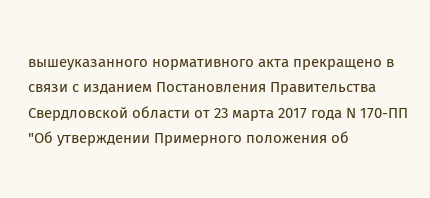вышеуказанного нормативного акта прекращено в связи с изданием Постановления Правительства Свердловской области от 23 марта 2017 года N 170-ПП "Об утверждении Примерного положения об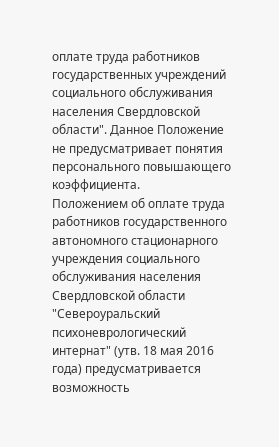оплате труда работников государственных учреждений социального обслуживания населения Свердловской области". Данное Положение не предусматривает понятия персонального повышающего коэффициента.
Положением об оплате труда работников государственного автономного стационарного учреждения социального обслуживания населения Свердловской области "Североуральский психоневрологический интернат" (утв. 18 мая 2016 года) предусматривается возможность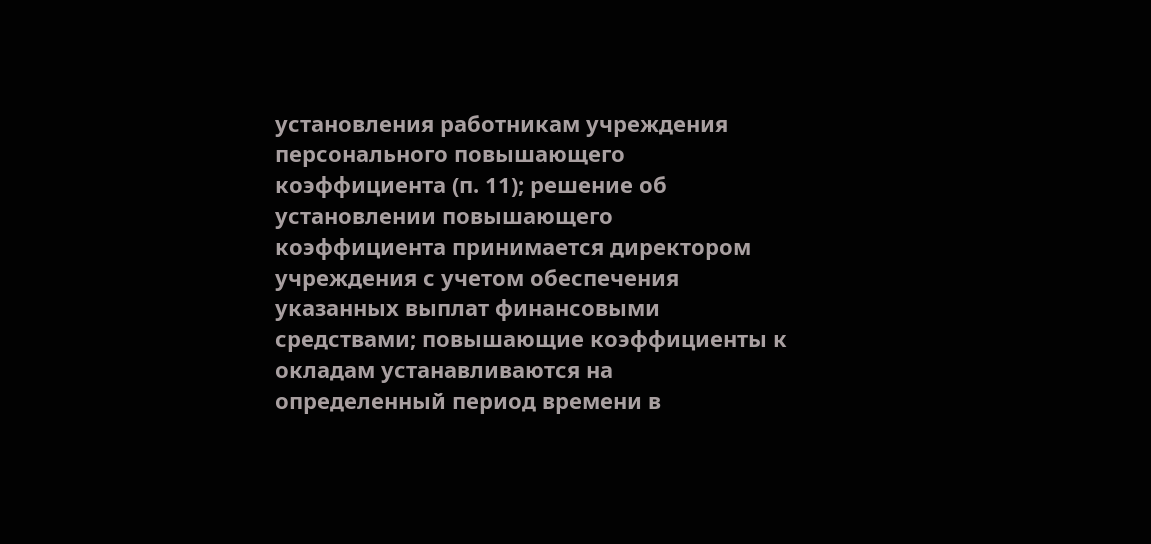установления работникам учреждения персонального повышающего коэффициента (п. 11); решение об установлении повышающего коэффициента принимается директором учреждения с учетом обеспечения указанных выплат финансовыми средствами; повышающие коэффициенты к окладам устанавливаются на определенный период времени в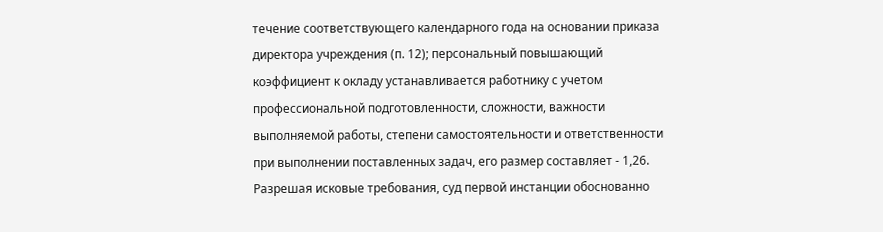течение соответствующего календарного года на основании приказа директора учреждения (п. 12); персональный повышающий коэффициент к окладу устанавливается работнику с учетом профессиональной подготовленности, сложности, важности выполняемой работы, степени самостоятельности и ответственности при выполнении поставленных задач, его размер составляет - 1,26.
Разрешая исковые требования, суд первой инстанции обоснованно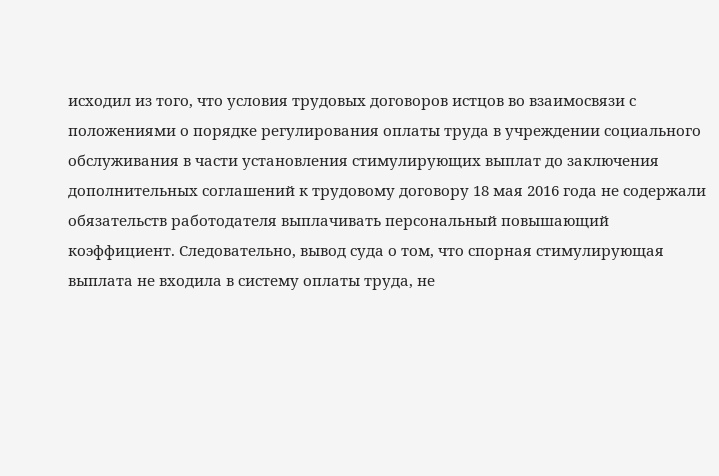исходил из того, что условия трудовых договоров истцов во взаимосвязи с положениями о порядке регулирования оплаты труда в учреждении социального обслуживания в части установления стимулирующих выплат до заключения дополнительных соглашений к трудовому договору 18 мая 2016 года не содержали обязательств работодателя выплачивать персональный повышающий коэффициент. Следовательно, вывод суда о том, что спорная стимулирующая выплата не входила в систему оплаты труда, не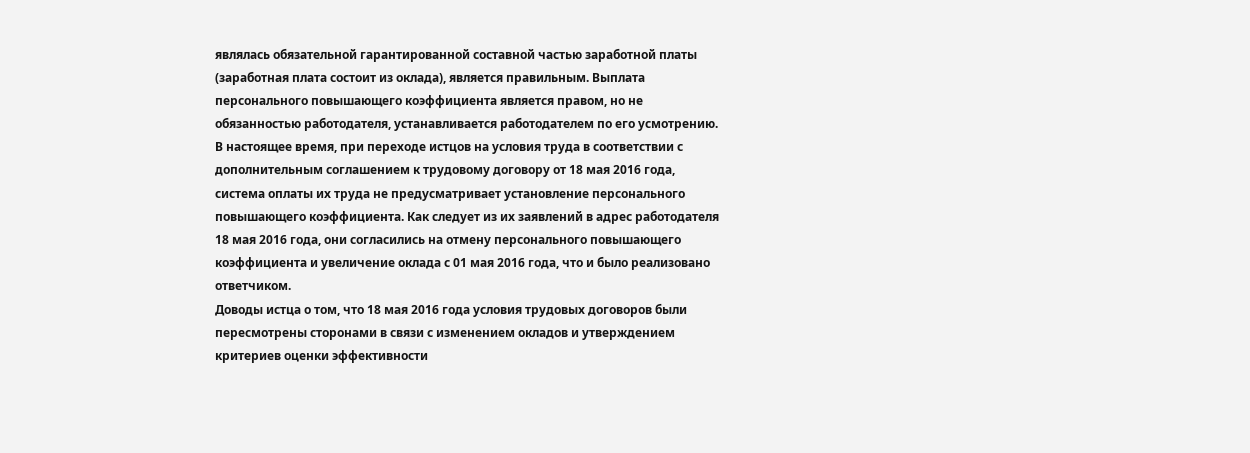являлась обязательной гарантированной составной частью заработной платы (заработная плата состоит из оклада), является правильным. Выплата персонального повышающего коэффициента является правом, но не обязанностью работодателя, устанавливается работодателем по его усмотрению.
В настоящее время, при переходе истцов на условия труда в соответствии с дополнительным соглашением к трудовому договору от 18 мая 2016 года, система оплаты их труда не предусматривает установление персонального повышающего коэффициента. Как следует из их заявлений в адрес работодателя 18 мая 2016 года, они согласились на отмену персонального повышающего коэффициента и увеличение оклада с 01 мая 2016 года, что и было реализовано ответчиком.
Доводы истца о том, что 18 мая 2016 года условия трудовых договоров были пересмотрены сторонами в связи с изменением окладов и утверждением критериев оценки эффективности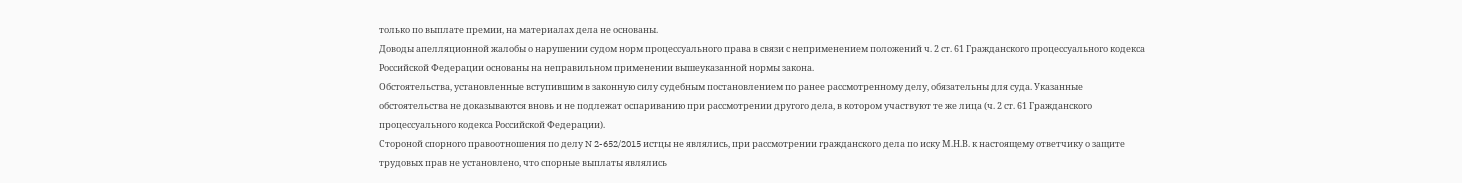только по выплате премии, на материалах дела не основаны.
Доводы апелляционной жалобы о нарушении судом норм процессуального права в связи с неприменением положений ч. 2 ст. 61 Гражданского процессуального кодекса Российской Федерации основаны на неправильном применении вышеуказанной нормы закона.
Обстоятельства, установленные вступившим в законную силу судебным постановлением по ранее рассмотренному делу, обязательны для суда. Указанные обстоятельства не доказываются вновь и не подлежат оспариванию при рассмотрении другого дела, в котором участвуют те же лица (ч. 2 ст. 61 Гражданского процессуального кодекса Российской Федерации).
Стороной спорного правоотношения по делу N 2-652/2015 истцы не являлись, при рассмотрении гражданского дела по иску М.Н.В. к настоящему ответчику о защите трудовых прав не установлено, что спорные выплаты являлись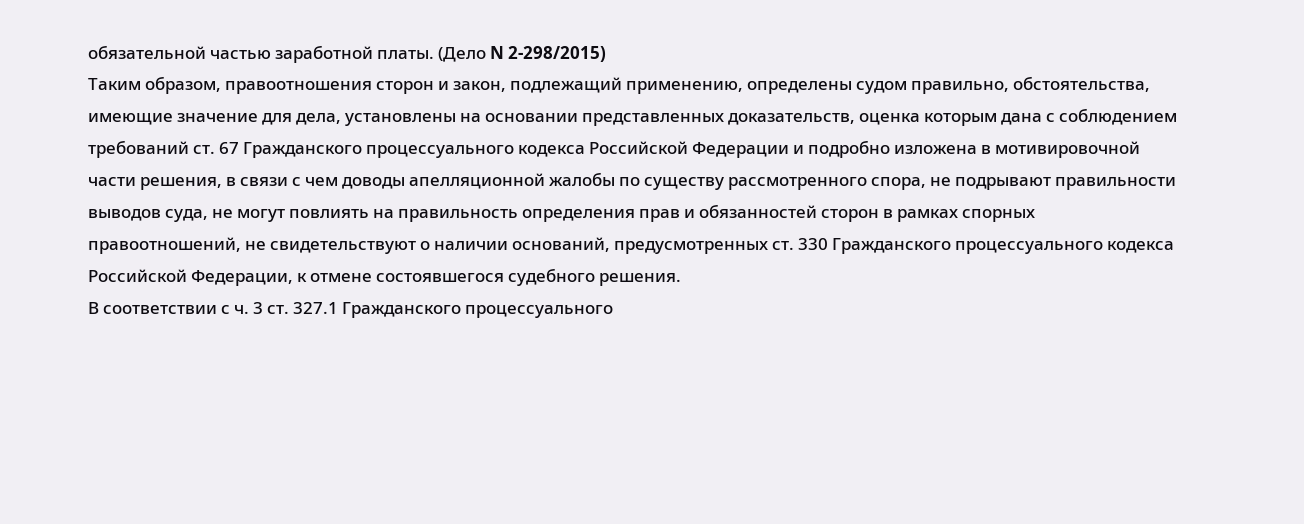обязательной частью заработной платы. (Дело N 2-298/2015)
Таким образом, правоотношения сторон и закон, подлежащий применению, определены судом правильно, обстоятельства, имеющие значение для дела, установлены на основании представленных доказательств, оценка которым дана с соблюдением требований ст. 67 Гражданского процессуального кодекса Российской Федерации и подробно изложена в мотивировочной части решения, в связи с чем доводы апелляционной жалобы по существу рассмотренного спора, не подрывают правильности выводов суда, не могут повлиять на правильность определения прав и обязанностей сторон в рамках спорных правоотношений, не свидетельствуют о наличии оснований, предусмотренных ст. 330 Гражданского процессуального кодекса Российской Федерации, к отмене состоявшегося судебного решения.
В соответствии с ч. 3 ст. 327.1 Гражданского процессуального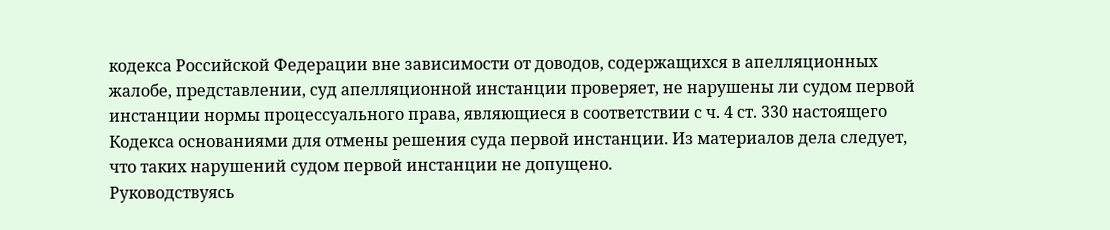кодекса Российской Федерации вне зависимости от доводов, содержащихся в апелляционных жалобе, представлении, суд апелляционной инстанции проверяет, не нарушены ли судом первой инстанции нормы процессуального права, являющиеся в соответствии с ч. 4 ст. 330 настоящего Кодекса основаниями для отмены решения суда первой инстанции. Из материалов дела следует, что таких нарушений судом первой инстанции не допущено.
Руководствуясь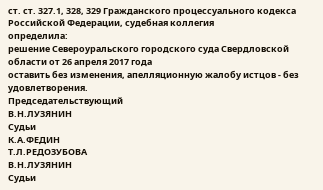ст. ст. 327.1, 328, 329 Гражданского процессуального кодекса Российской Федерации, судебная коллегия
определила:
решение Североуральского городского суда Свердловской области от 26 апреля 2017 года
оставить без изменения, апелляционную жалобу истцов - без удовлетворения.
Председательствующий
В.Н.ЛУЗЯНИН
Судьи
К.А.ФЕДИН
Т.Л.РЕДОЗУБОВА
В.Н.ЛУЗЯНИН
Судьи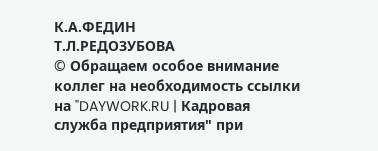К.А.ФЕДИН
Т.Л.РЕДОЗУБОВА
© Обращаем особое внимание коллег на необходимость ссылки на "DAYWORK.RU | Кадровая служба предприятия" при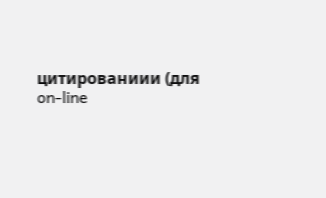цитированиии (для on-line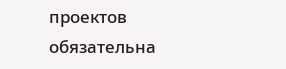проектов обязательна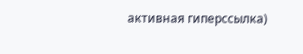активная гиперссылка)